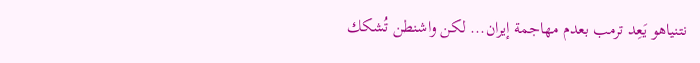نتنياهو يَعِد ترمب بعدم مهاجمة إيران... لكن واشنطن تُشكك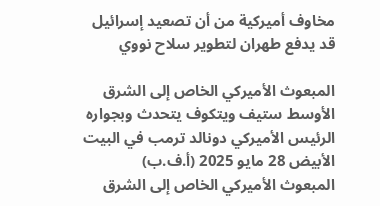مخاوف أميركية من أن تصعيد إسرائيل قد يدفع طهران لتطوير سلاح نووي

المبعوث الأميركي الخاص إلى الشرق الأوسط ستيف ويتكوف يتحدث وبجواره الرئيس الأميركي دونالد ترمب في البيت الأبيض 28 مايو 2025 (أ.ف.ب)
المبعوث الأميركي الخاص إلى الشرق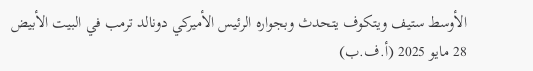الأوسط ستيف ويتكوف يتحدث وبجواره الرئيس الأميركي دونالد ترمب في البيت الأبيض 28 مايو 2025 (أ.ف.ب)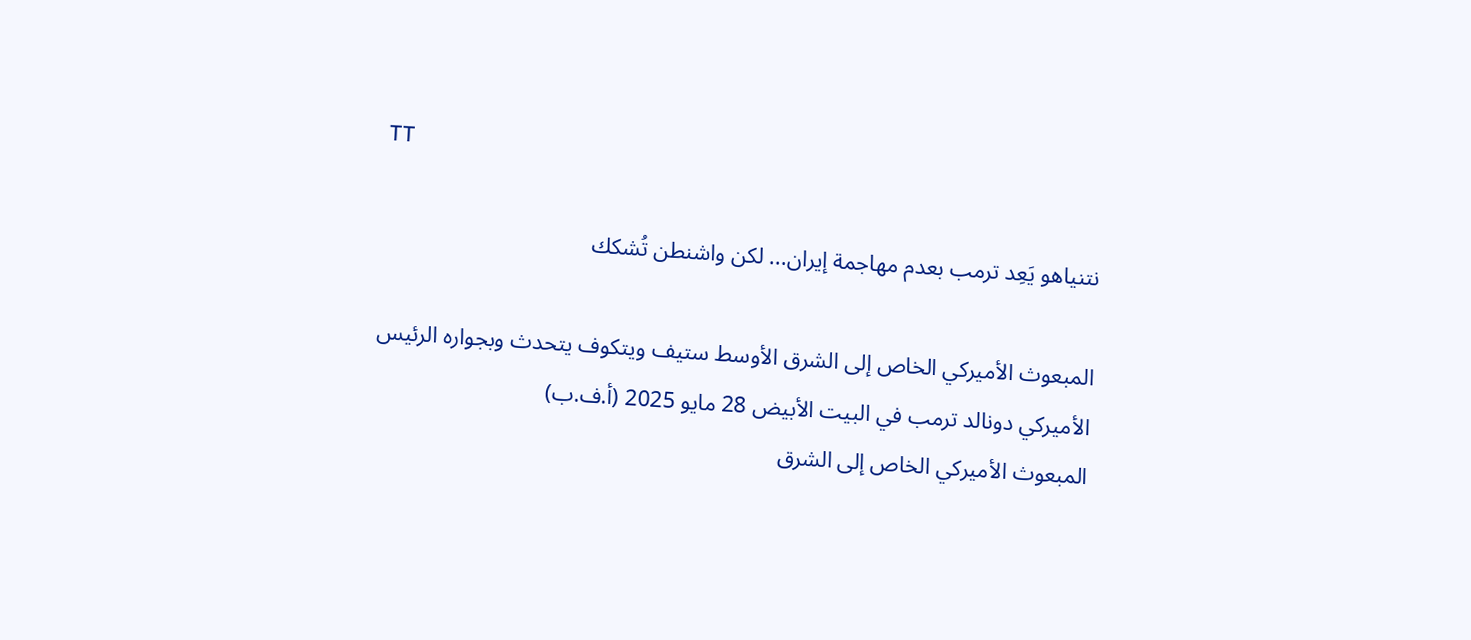TT

نتنياهو يَعِد ترمب بعدم مهاجمة إيران... لكن واشنطن تُشكك

المبعوث الأميركي الخاص إلى الشرق الأوسط ستيف ويتكوف يتحدث وبجواره الرئيس الأميركي دونالد ترمب في البيت الأبيض 28 مايو 2025 (أ.ف.ب)
المبعوث الأميركي الخاص إلى الشرق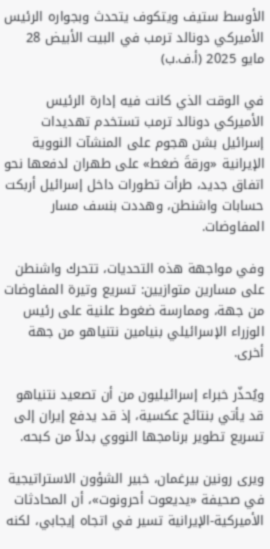الأوسط ستيف ويتكوف يتحدث وبجواره الرئيس الأميركي دونالد ترمب في البيت الأبيض 28 مايو 2025 (أ.ف.ب)

في الوقت الذي كانت فيه إدارة الرئيس الأميركي دونالد ترمب تستخدم تهديدات إسرائيل بشن هجوم على المنشآت النووية الإيرانية «ورقةَ ضغط» على طهران لدفعها نحو اتفاق جديد، طرأت تطورات داخل إسرائيل أربكت حسابات واشنطن، وهددت بنسف مسار المفاوضات.

وفي مواجهة هذه التحديات، تتحرك واشنطن على مسارين متوازيين: تسريع وتيرة المفاوضات من جهة، وممارسة ضغوط علنية على رئيس الوزراء الإسرائيلي بنيامين نتنياهو من جهة أخرى.

ويُحذّر خبراء إسرائيليون من أن تصعيد نتنياهو قد يأتي بنتائج عكسية، إذ قد يدفع إيران إلى تسريع تطوير برنامجها النووي بدلاً من كبحه.

ويرى رونين بيرغمان، خبير الشؤون الاستراتيجية في صحيفة «يديعوت أحرونوت»، أن المحادثات الأميركية-الإيرانية تسير في اتجاه إيجابي، لكنه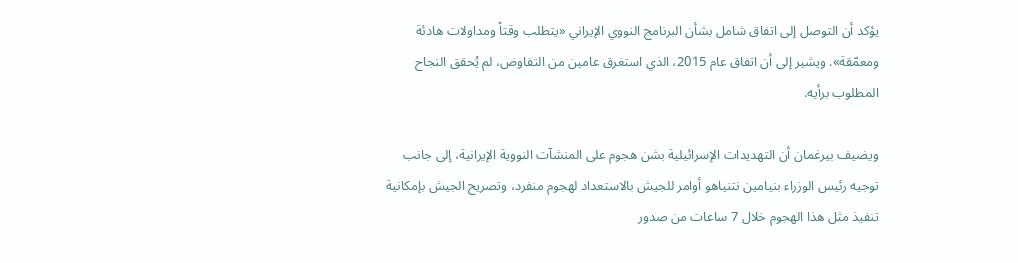يؤكد أن التوصل إلى اتفاق شامل بشأن البرنامج النووي الإيراني «يتطلب وقتاً ومداولات هادئة ومعمّقة». ويشير إلى أن اتفاق عام 2015، الذي استغرق عامين من التفاوض، لم يُحقق النجاح المطلوب برأيه.

ويضيف بيرغمان أن التهديدات الإسرائيلية بشن هجوم على المنشآت النووية الإيرانية، إلى جانب توجيه رئيس الوزراء بنيامين نتنياهو أوامر للجيش بالاستعداد لهجوم منفرد، وتصريح الجيش بإمكانية تنفيذ مثل هذا الهجوم خلال 7 ساعات من صدور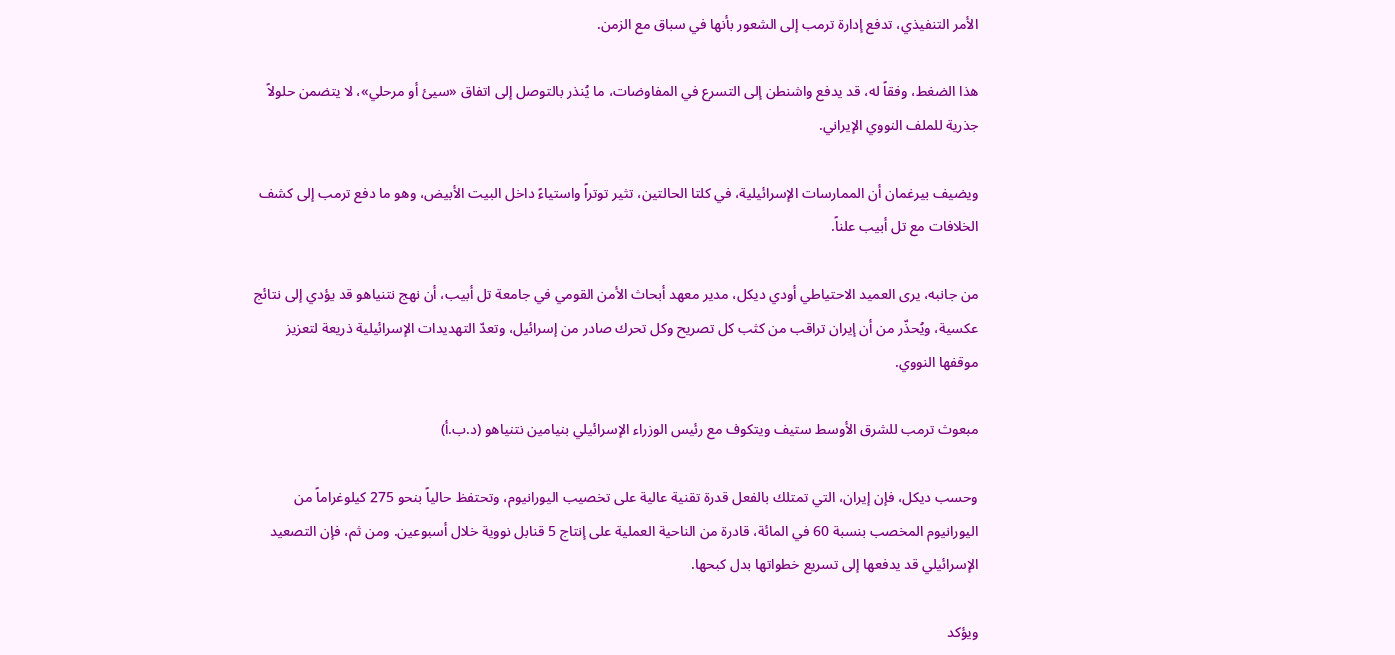الأمر التنفيذي، تدفع إدارة ترمب إلى الشعور بأنها في سباق مع الزمن.

هذا الضغط، وفقاً له، قد يدفع واشنطن إلى التسرع في المفاوضات، ما يُنذر بالتوصل إلى اتفاق «سيئ أو مرحلي»، لا يتضمن حلولاً جذرية للملف النووي الإيراني.

ويضيف بيرغمان أن الممارسات الإسرائيلية، في كلتا الحالتين، تثير توتراً واستياءً داخل البيت الأبيض، وهو ما دفع ترمب إلى كشف الخلافات مع تل أبيب علناً.

من جانبه، يرى العميد الاحتياطي أودي ديكل، مدير معهد أبحاث الأمن القومي في جامعة تل أبيب، أن نهج نتنياهو قد يؤدي إلى نتائج عكسية، ويُحذّر من أن إيران تراقب من كثب كل تصريح وكل تحرك صادر من إسرائيل، وتعدّ التهديدات الإسرائيلية ذريعة لتعزيز موقفها النووي.

مبعوث ترمب للشرق الأوسط ستيف ويتكوف مع رئيس الوزراء الإسرائيلي بنيامين نتنياهو (د.ب.أ)

وحسب ديكل، فإن إيران، التي تمتلك بالفعل قدرة تقنية عالية على تخصيب اليورانيوم، وتحتفظ حالياً بنحو 275 كيلوغراماً من اليورانيوم المخصب بنسبة 60 في المائة، قادرة من الناحية العملية على إنتاج 5 قنابل نووية خلال أسبوعين. ومن ثم، فإن التصعيد الإسرائيلي قد يدفعها إلى تسريع خطواتها بدل كبحها.

ويؤكد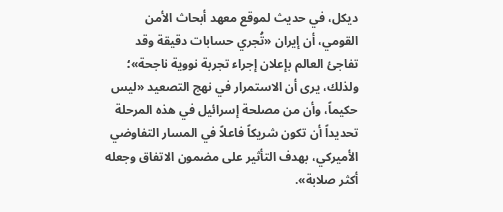ديكل، في حديث لموقع معهد أبحاث الأمن القومي، أن إيران «تُجري حسابات دقيقة وقد تفاجئ العالم بإعلان إجراء تجربة نووية ناجحة»؛ ولذلك، يرى أن الاستمرار في نهج التصعيد «ليس حكيماً، وأن من مصلحة إسرائيل في هذه المرحلة تحديداً أن تكون شريكاً فاعلاً في المسار التفاوضي الأميركي، بهدف التأثير على مضمون الاتفاق وجعله أكثر صلابة».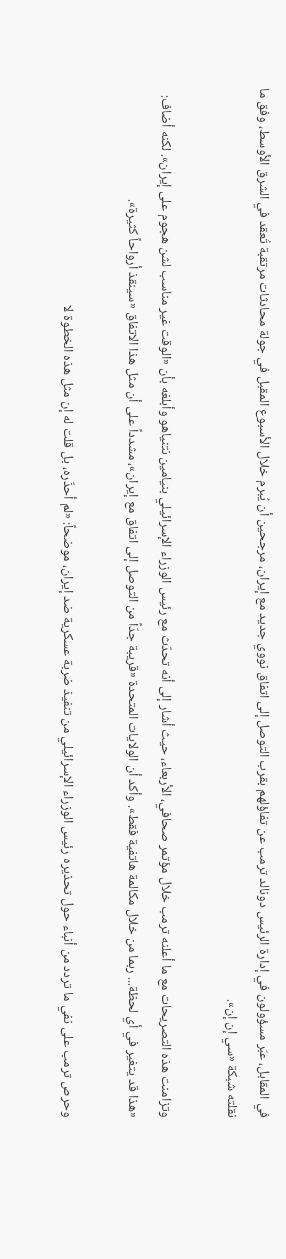في المقابل، عبّر مسؤولون في إدارة الرئيس دونالد ترمب عن تفاؤلهم بقرب التوصل إلى اتفاق نووي جديد مع إيران، مرجحين أن يُبرم خلال الأسبوع المقبل في جولة محادثات مرتقبة تُعقد في الشرق الأوسط، وفق ما نقلته شبكة «سي إن إن».

وتزامنت هذه التصريحات مع ما أعلنه ترمب خلال مؤتمر صحافي، الأربعاء، حيث أشار إلى أنه تحدّث مع رئيس الوزراء الإسرائيلي بنيامين نتنياهو وأبلغه بأن «الوقت غير مناسب لشن هجوم على إيران». لكنه أضاف: «هذا قد يتغير في أي لحظة... ربما من خلال مكالمة هاتفية فقط». وأكد أن الولايات المتحدة «قريبة جدّاً من التوصل إلى اتفاق مع إيران»، مشدداً على أن مثل هذا الاتفاق «سينقذ أرواحاً كثيرة».

وحرص ترمب على نفي ما تردد من أنباء حول تحذيره رئيس الوزراء الإسرائيلي من تنفيذ ضربة عسكرية ضد إيران، موضحاً: «لم أحذّره، بل قلت له إن مثل هذه الخطوة لا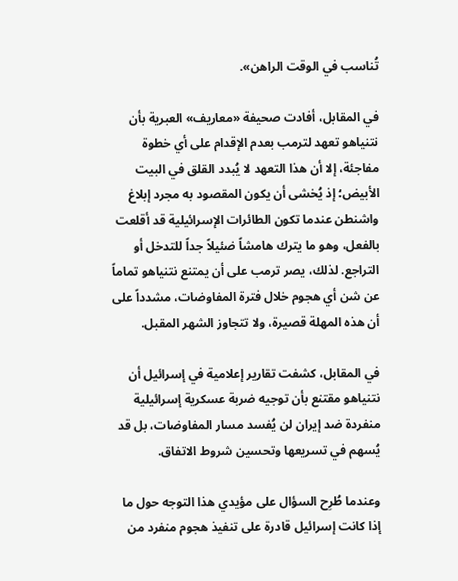تُناسب في الوقت الراهن».

في المقابل، أفادت صحيفة «معاريف» العبرية بأن نتنياهو تعهد لترمب بعدم الإقدام على أي خطوة مفاجئة، إلا أن هذا التعهد لا يُبدد القلق في البيت الأبيض؛ إذ يُخشى أن يكون المقصود به مجرد إبلاغ واشنطن عندما تكون الطائرات الإسرائيلية قد أقلعت بالفعل، وهو ما يترك هامشاً ضئيلاً جداً للتدخل أو التراجع. لذلك، يصر ترمب على أن يمتنع نتنياهو تماماً عن شن أي هجوم خلال فترة المفاوضات، مشدداً على أن هذه المهلة قصيرة، ولا تتجاوز الشهر المقبل.

في المقابل، كشفت تقارير إعلامية في إسرائيل أن نتنياهو مقتنع بأن توجيه ضربة عسكرية إسرائيلية منفردة ضد إيران لن يُفسد مسار المفاوضات، بل قد يُسهم في تسريعها وتحسين شروط الاتفاق.

وعندما طُرِح السؤال على مؤيدي هذا التوجه حول ما إذا كانت إسرائيل قادرة على تنفيذ هجوم منفرد من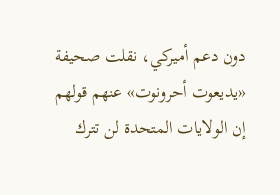دون دعم أميركي، نقلت صحيفة «يديعوت أحرونوت» عنهم قولهم إن الولايات المتحدة لن تترك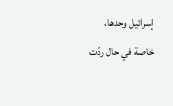إسرائيل وحدها، خاصة في حال ردّت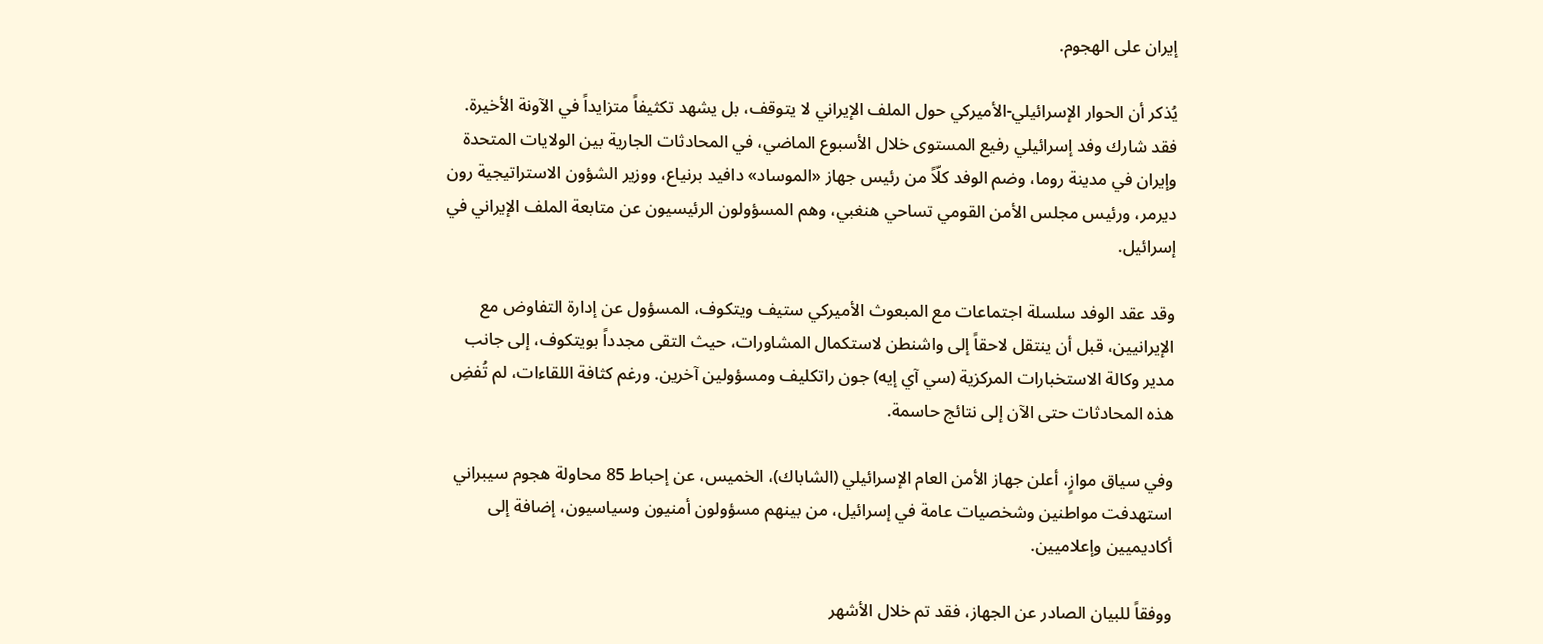إيران على الهجوم.

يُذكر أن الحوار الإسرائيلي-الأميركي حول الملف الإيراني لا يتوقف، بل يشهد تكثيفاً متزايداً في الآونة الأخيرة. فقد شارك وفد إسرائيلي رفيع المستوى خلال الأسبوع الماضي، في المحادثات الجارية بين الولايات المتحدة وإيران في مدينة روما، وضم الوفد كلّاً من رئيس جهاز «الموساد» دافيد برنياع، ووزير الشؤون الاستراتيجية رون ديرمر، ورئيس مجلس الأمن القومي تساحي هنغبي، وهم المسؤولون الرئيسيون عن متابعة الملف الإيراني في إسرائيل.

وقد عقد الوفد سلسلة اجتماعات مع المبعوث الأميركي ستيف ويتكوف، المسؤول عن إدارة التفاوض مع الإيرانيين، قبل أن ينتقل لاحقاً إلى واشنطن لاستكمال المشاورات، حيث التقى مجدداً بويتكوف، إلى جانب مدير وكالة الاستخبارات المركزية (سي آي إيه) جون راتكليف ومسؤولين آخرين. ورغم كثافة اللقاءات، لم تُفضِ هذه المحادثات حتى الآن إلى نتائج حاسمة.

وفي سياق موازٍ، أعلن جهاز الأمن العام الإسرائيلي (الشاباك)، الخميس، عن إحباط 85 محاولة هجوم سيبراني استهدفت مواطنين وشخصيات عامة في إسرائيل، من بينهم مسؤولون أمنيون وسياسيون، إضافة إلى أكاديميين وإعلاميين.

ووفقاً للبيان الصادر عن الجهاز، فقد تم خلال الأشهر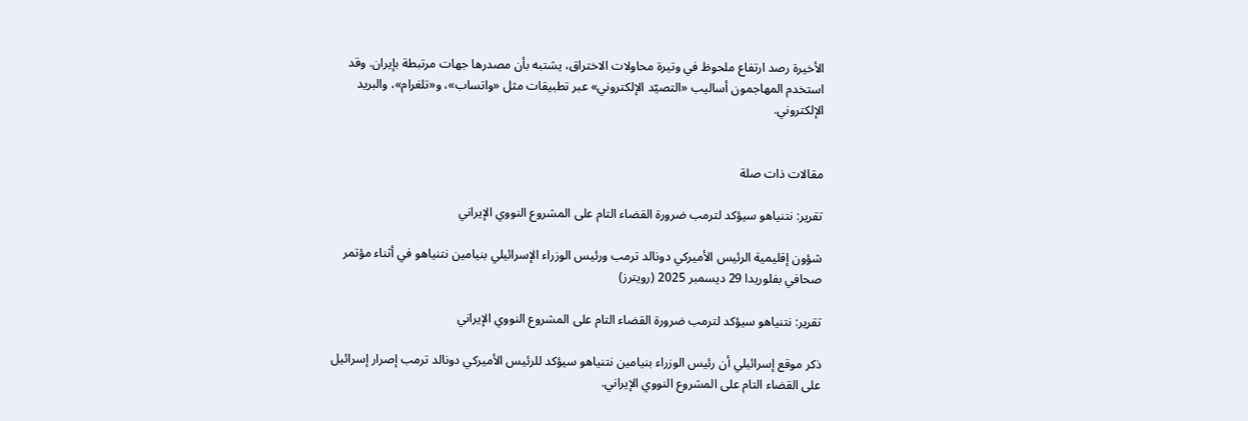الأخيرة رصد ارتفاع ملحوظ في وتيرة محاولات الاختراق، يشتبه بأن مصدرها جهات مرتبطة بإيران. وقد استخدم المهاجمون أساليب «التصيّد الإلكتروني» عبر تطبيقات مثل «واتساب»، و«تلغرام»، والبريد الإلكتروني.


مقالات ذات صلة

تقرير: نتنياهو سيؤكد لترمب ضرورة القضاء التام على المشروع النووي الإيراني

شؤون إقليمية الرئيس الأميركي دونالد ترمب ورئيس الوزراء الإسرائيلي بنيامين نتنياهو في أثناء مؤتمر صحافي بفلوريدا 29 ديسمبر 2025 (رويترز)

تقرير: نتنياهو سيؤكد لترمب ضرورة القضاء التام على المشروع النووي الإيراني

ذكر موقع إسرائيلي أن رئيس الوزراء بنيامين نتنياهو سيؤكد للرئيس الأميركي دونالد ترمب إصرار إسرائيل على القضاء التام على المشروع النووي الإيراني.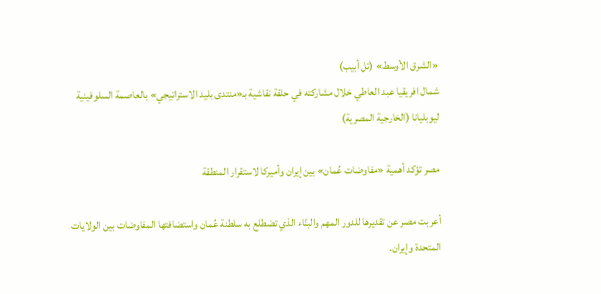«الشرق الأوسط» (تل أبيب)
شمال افريقيا عبد العاطي خلال مشاركته في حلقة نقاشية بـ«منتدى بليد الاستراتيجي» بالعاصمة السلوفينية ليوبليانا (الخارجية المصرية)

مصر تؤكد أهمية «مفاوضات عُمان» بين إيران وأميركا لاستقرار المنطقة

أعربت مصر عن تقديرها للدور المهم والبنّاء الذي تضطلع به سلطنة عُمان واستضافتها المفاوضات بين الولايات المتحدة وإيران.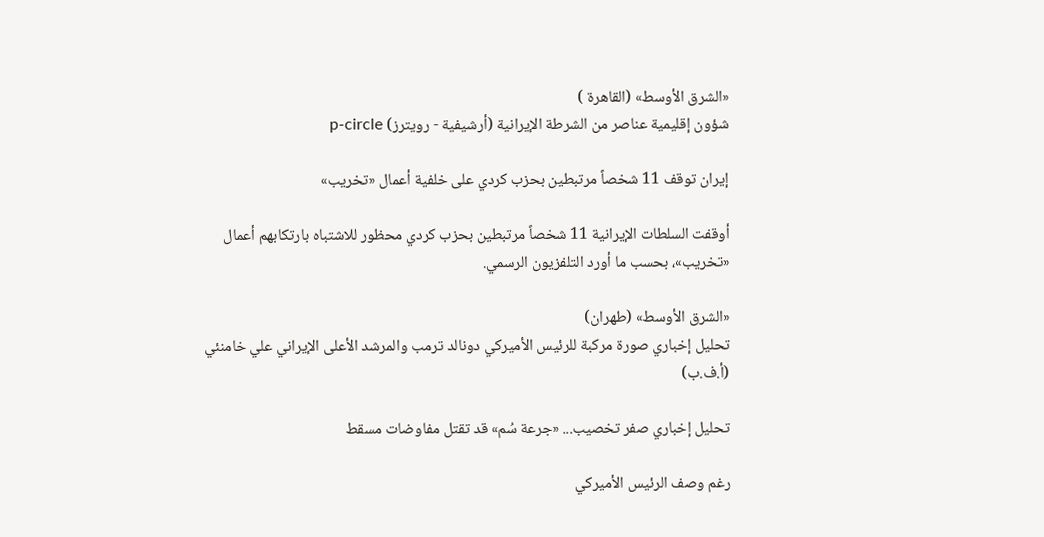«الشرق الأوسط» (القاهرة )
شؤون إقليمية عناصر من الشرطة الإيرانية (أرشيفية - رويترز) p-circle

إيران توقف 11 شخصاً مرتبطين بحزب كردي على خلفية أعمال «تخريب»

أوقفت السلطات الإيرانية 11 شخصاً مرتبطين بحزب كردي محظور للاشتباه بارتكابهم أعمال «تخريب»، بحسب ما أورد التلفزيون الرسمي.

«الشرق الأوسط» (طهران)
تحليل إخباري صورة مركبة للرئيس الأميركي دونالد ترمب والمرشد الأعلى الإيراني علي خامنئي (أ.ف.ب)

تحليل إخباري صفر تخصيب... «جرعة سُم» قد تقتل مفاوضات مسقط

رغم وصف الرئيس الأميركي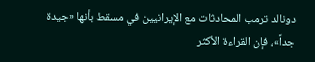دونالد ترمب المحادثات مع الإيرانيين في مسقط بأنها «جيدة جداً»، فإن القراءة الأكثر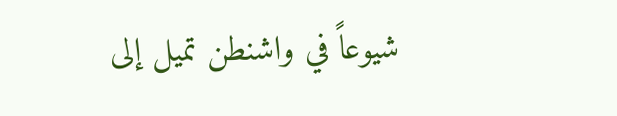شيوعاً في واشنطن تميل إلى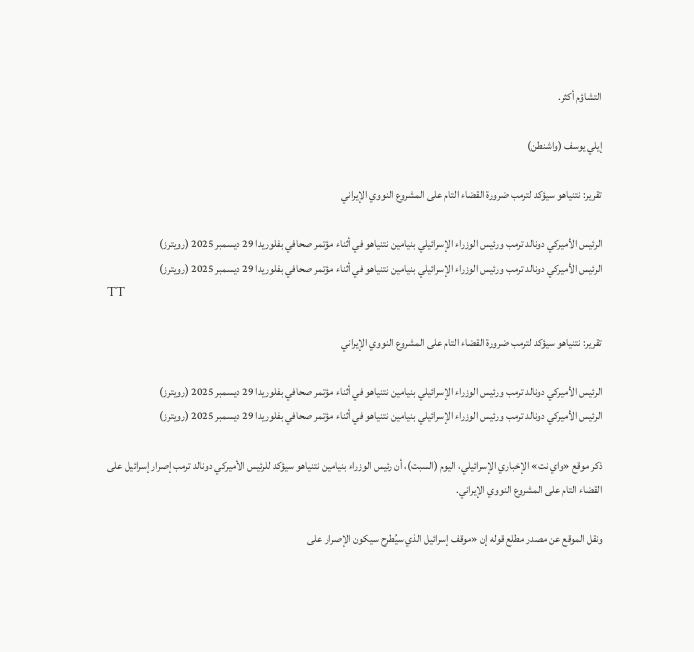التشاؤم أكثر.

إيلي يوسف (واشنطن)

تقرير: نتنياهو سيؤكد لترمب ضرورة القضاء التام على المشروع النووي الإيراني

الرئيس الأميركي دونالد ترمب ورئيس الوزراء الإسرائيلي بنيامين نتنياهو في أثناء مؤتمر صحافي بفلوريدا 29 ديسمبر 2025 (رويترز)
الرئيس الأميركي دونالد ترمب ورئيس الوزراء الإسرائيلي بنيامين نتنياهو في أثناء مؤتمر صحافي بفلوريدا 29 ديسمبر 2025 (رويترز)
TT

تقرير: نتنياهو سيؤكد لترمب ضرورة القضاء التام على المشروع النووي الإيراني

الرئيس الأميركي دونالد ترمب ورئيس الوزراء الإسرائيلي بنيامين نتنياهو في أثناء مؤتمر صحافي بفلوريدا 29 ديسمبر 2025 (رويترز)
الرئيس الأميركي دونالد ترمب ورئيس الوزراء الإسرائيلي بنيامين نتنياهو في أثناء مؤتمر صحافي بفلوريدا 29 ديسمبر 2025 (رويترز)

ذكر موقع «واي نت» الإخباري الإسرائيلي، اليوم (السبت)، أن رئيس الوزراء بنيامين نتنياهو سيؤكد للرئيس الأميركي دونالد ترمب إصرار إسرائيل على القضاء التام على المشروع النووي الإيراني.

ونقل الموقع عن مصدر مطلع قوله إن «موقف إسرائيل الذي سيُطرح سيكون الإصرار على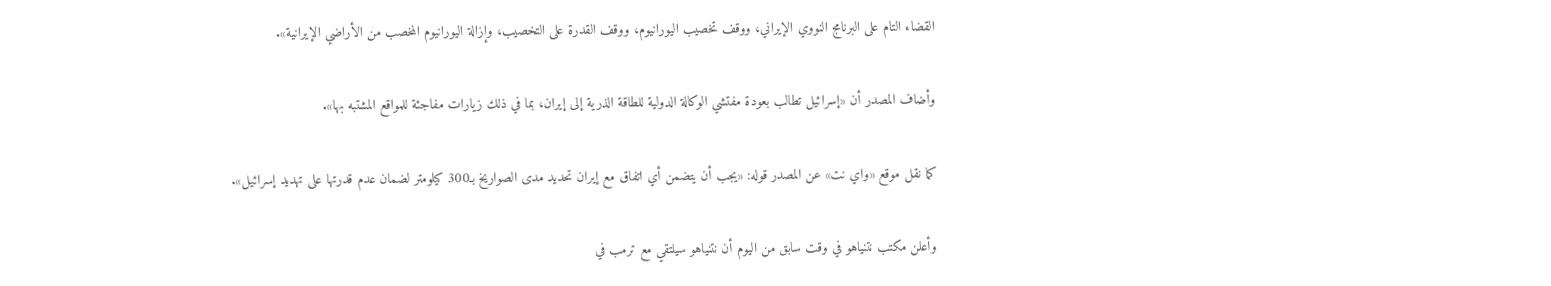القضاء التام على البرنامج النووي الإيراني، ووقف تخصيب اليورانيوم، ووقف القدرة على التخصيب، وإزالة اليورانيوم المخصب من الأراضي الإيرانية».

وأضاف المصدر أن «إسرائيل تطالب بعودة مفتشي الوكالة الدولية للطاقة الذرية إلى إيران، بما في ذلك زيارات مفاجئة للمواقع المشتبه بها».

كما نقل موقع «واي نت» عن المصدر قوله: «يجب أن يتضمن أي اتفاق مع إيران تحديد مدى الصواريخ بـ300 كيلومتر لضمان عدم قدرتها على تهديد إسرائيل».

وأعلن مكتب نتنياهو في وقت سابق من اليوم أن نتنياهو سيلتقي مع ترمب في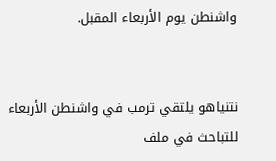واشنطن يوم الأربعاء المقبل.


نتنياهو يلتقي ترمب في واشنطن الأربعاء للتباحث في ملف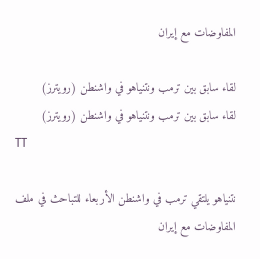المفاوضات مع إيران

لقاء سابق بين ترمب ونتنياهو في واشنطن (رويترز)
لقاء سابق بين ترمب ونتنياهو في واشنطن (رويترز)
TT

نتنياهو يلتقي ترمب في واشنطن الأربعاء للتباحث في ملف المفاوضات مع إيران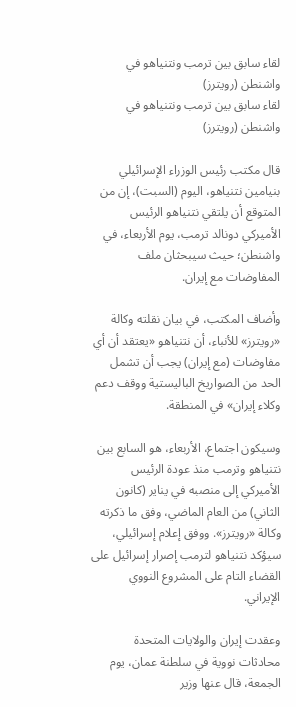لقاء سابق بين ترمب ونتنياهو في واشنطن (رويترز)
لقاء سابق بين ترمب ونتنياهو في واشنطن (رويترز)

قال مكتب رئيس الوزراء الإسرائيلي بنيامين نتنياهو، اليوم (السبت)، إن من المتوقع أن يلتقي نتنياهو الرئيس الأميركي دونالد ترمب، يوم الأربعاء، في واشنطن؛ حيث سيبحثان ملف المفاوضات مع إيران.

وأضاف المكتب، في بيان نقلته وكالة «رويترز» للأنباء، أن نتنياهو «يعتقد أن أي مفاوضات (مع إيران) يجب أن تشمل الحد من الصواريخ الباليستية ووقف دعم وكلاء إيران» في المنطقة.

وسيكون اجتماع، الأربعاء، هو السابع بين نتنياهو وترمب منذ ‌عودة الرئيس الأميركي إلى منصبه في يناير (كانون الثاني) من العام الماضي، وفق ما ذكرته وكالة «رويترز». ووفق إعلام إسرائيلي، سيؤكد نتنياهو لترمب إصرار إسرائيل على القضاء التام على المشروع النووي الإيراني.

وعقدت إيران والولايات المتحدة محادثات نووية في سلطنة عمان، يوم الجمعة، قال عنها وزير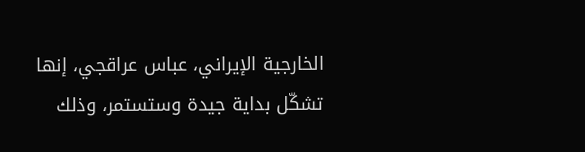الخارجية الإيراني، عباس عراقجي، إنها تشكّل بداية جيدة وستستمر، وذلك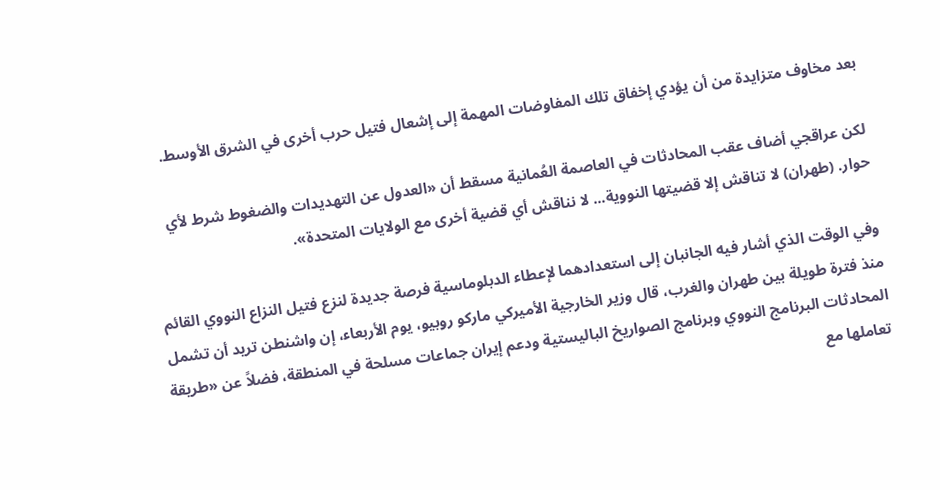بعد مخاوف متزايدة من أن يؤدي إخفاق تلك المفاوضات المهمة إلى إشعال فتيل حرب أخرى في الشرق الأوسط.

لكن عراقجي أضاف عقب المحادثات في العاصمة العُمانية مسقط أن «العدول عن التهديدات والضغوط شرط لأي حوار. (طهران) لا تناقش إلا قضيتها النووية... لا نناقش أي قضية أخرى مع الولايات المتحدة».

وفي الوقت الذي أشار فيه الجانبان إلى استعدادهما لإعطاء الدبلوماسية فرصة جديدة لنزع فتيل النزاع النووي القائم منذ فترة طويلة بين طهران والغرب، قال وزير الخارجية الأميركي ماركو روبيو، يوم الأربعاء، إن واشنطن تريد أن تشمل المحادثات البرنامج النووي وبرنامج الصواريخ الباليستية ودعم إيران جماعات مسلحة في المنطقة، فضلاً عن «طريقة تعاملها مع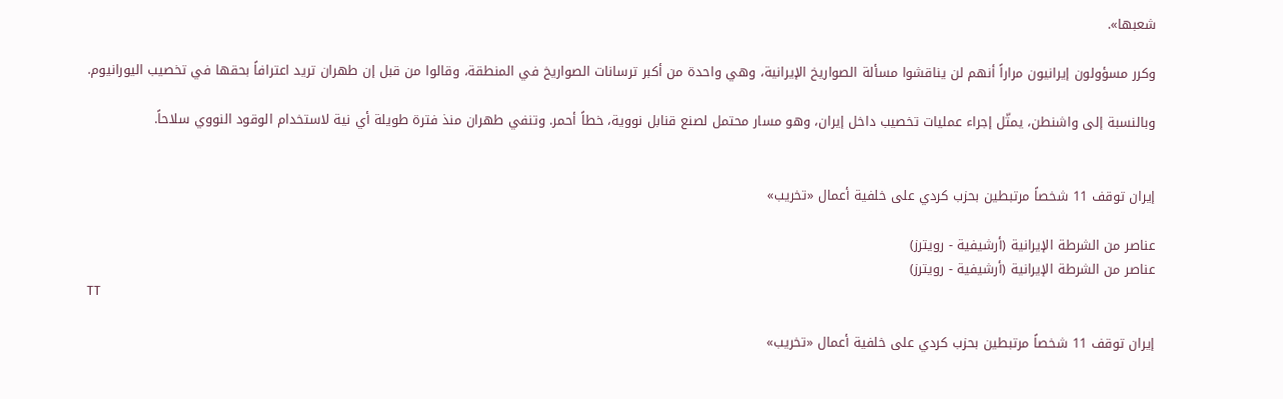شعبها».

وكرر مسؤولون إيرانيون مراراً أنهم لن يناقشوا مسألة الصواريخ الإيرانية، وهي واحدة من أكبر ترسانات الصواريخ في المنطقة، وقالوا من قبل إن طهران تريد اعترافاً بحقها في تخصيب اليورانيوم.

وبالنسبة إلى واشنطن، يمثّل إجراء عمليات تخصيب داخل إيران، وهو مسار محتمل لصنع قنابل نووية، خطاً أحمر. وتنفي طهران منذ فترة طويلة أي نية لاستخدام الوقود النووي سلاحاً.


إيران توقف 11 شخصاً مرتبطين بحزب كردي على خلفية أعمال «تخريب»

عناصر من الشرطة الإيرانية (أرشيفية - رويترز)
عناصر من الشرطة الإيرانية (أرشيفية - رويترز)
TT

إيران توقف 11 شخصاً مرتبطين بحزب كردي على خلفية أعمال «تخريب»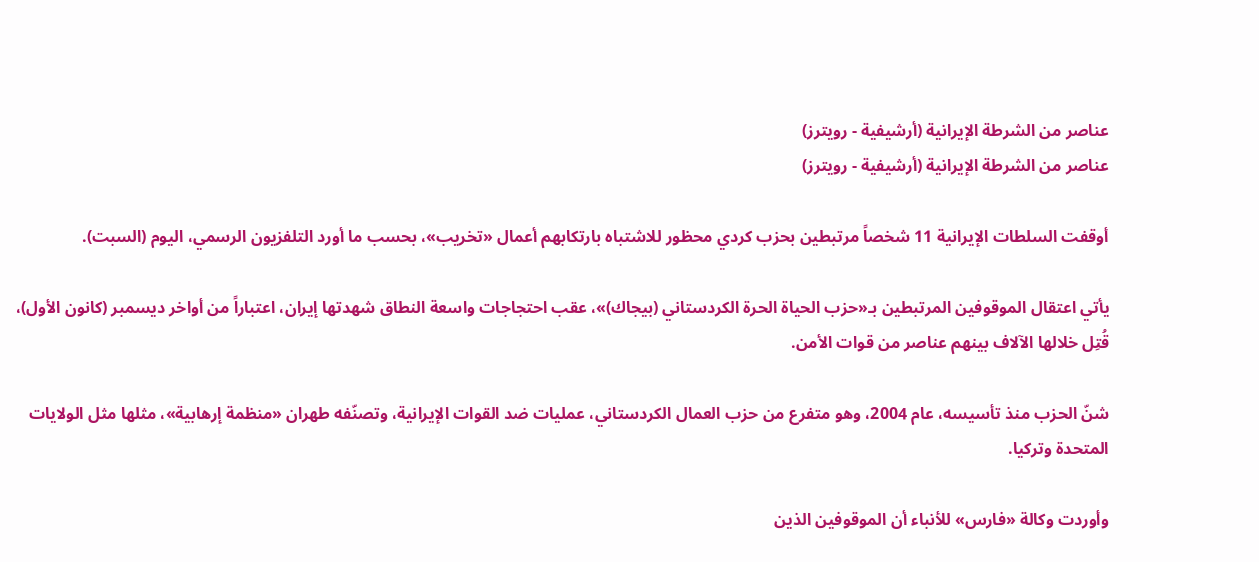عناصر من الشرطة الإيرانية (أرشيفية - رويترز)
عناصر من الشرطة الإيرانية (أرشيفية - رويترز)

أوقفت السلطات الإيرانية 11 شخصاً مرتبطين بحزب كردي محظور للاشتباه بارتكابهم أعمال «تخريب»، بحسب ما أورد التلفزيون الرسمي، اليوم (السبت).

يأتي اعتقال الموقوفين المرتبطين بـ«حزب الحياة الحرة الكردستاني (بيجاك)»، عقب احتجاجات واسعة النطاق شهدتها إيران، اعتباراً من أواخر ديسمبر (كانون الأول)، قُتِل خلالها الآلاف بينهم عناصر من قوات الأمن.

شنّ الحزب منذ تأسيسه، عام 2004، وهو متفرع من حزب العمال الكردستاني، عمليات ضد القوات الإيرانية، وتصنّفه طهران «منظمة إرهابية»، مثلها مثل الولايات المتحدة وتركيا.

وأوردت وكالة «فارس» للأنباء أن الموقوفين الذين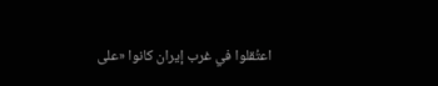اعتُقلوا في غرب إيران كانوا «على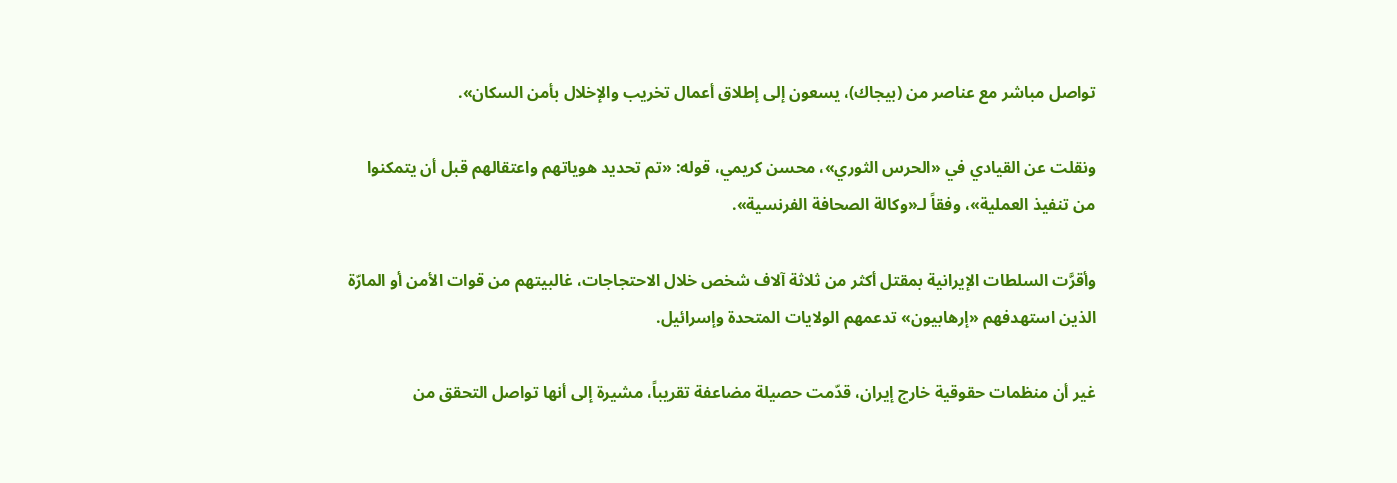تواصل مباشر مع عناصر من (بيجاك)، يسعون إلى إطلاق أعمال تخريب والإخلال بأمن السكان».

ونقلت عن القيادي في «الحرس الثوري»، محسن كريمي، قوله: «تم تحديد هوياتهم واعتقالهم قبل أن يتمكنوا من تنفيذ العملية»، وفقاً لـ«وكالة الصحافة الفرنسية».

وأقرَّت السلطات الإيرانية بمقتل أكثر من ثلاثة آلاف شخص خلال الاحتجاجات، غالبيتهم من قوات الأمن أو المارّة الذين استهدفهم «إرهابيون» تدعمهم الولايات المتحدة وإسرائيل.

غير أن منظمات حقوقية خارج إيران، قدّمت حصيلة مضاعفة تقريباً، مشيرة إلى أنها تواصل التحقق من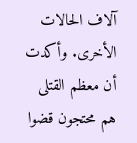آلاف الحالات الأخرى. وأكدت أن معظم القتلى هم محتجون قضوا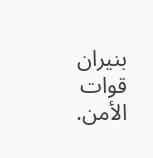بنيران قوات الأمن.